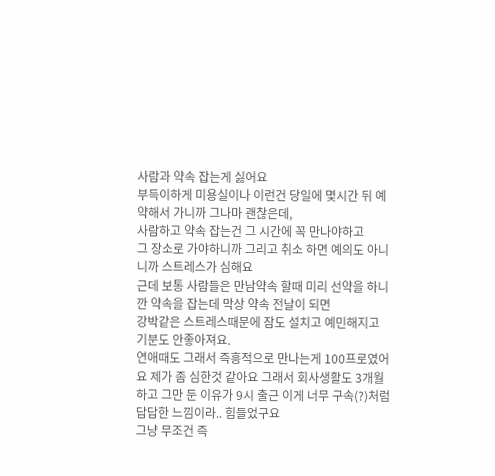사람과 약속 잡는게 싫어요
부득이하게 미용실이나 이런건 당일에 몇시간 뒤 예약해서 가니까 그나마 괜찮은데,
사람하고 약속 잡는건 그 시간에 꼭 만나야하고
그 장소로 가야하니까 그리고 취소 하면 예의도 아니니까 스트레스가 심해요
근데 보통 사람들은 만남약속 할때 미리 선약을 하니깐 약속을 잡는데 막상 약속 전날이 되면
강박같은 스트레스때문에 잠도 설치고 예민해지고
기분도 안좋아져요.
연애때도 그래서 즉흥적으로 만나는게 100프로였어요 제가 좀 심한것 같아요 그래서 회사생활도 3개월 하고 그만 둔 이유가 9시 출근 이게 너무 구속(?)처럼 답답한 느낌이라.. 힘들었구요
그냥 무조건 즉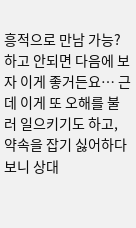흥적으로 만남 가능? 하고 안되면 다음에 보자 이게 좋거든요… 근데 이게 또 오해를 불러 일으키기도 하고, 약속을 잡기 싫어하다보니 상대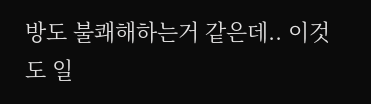방도 불쾌해하는거 같은데.. 이것도 일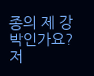종의 제 강박인가요? 저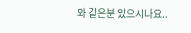와 깉은분 있으시나요..